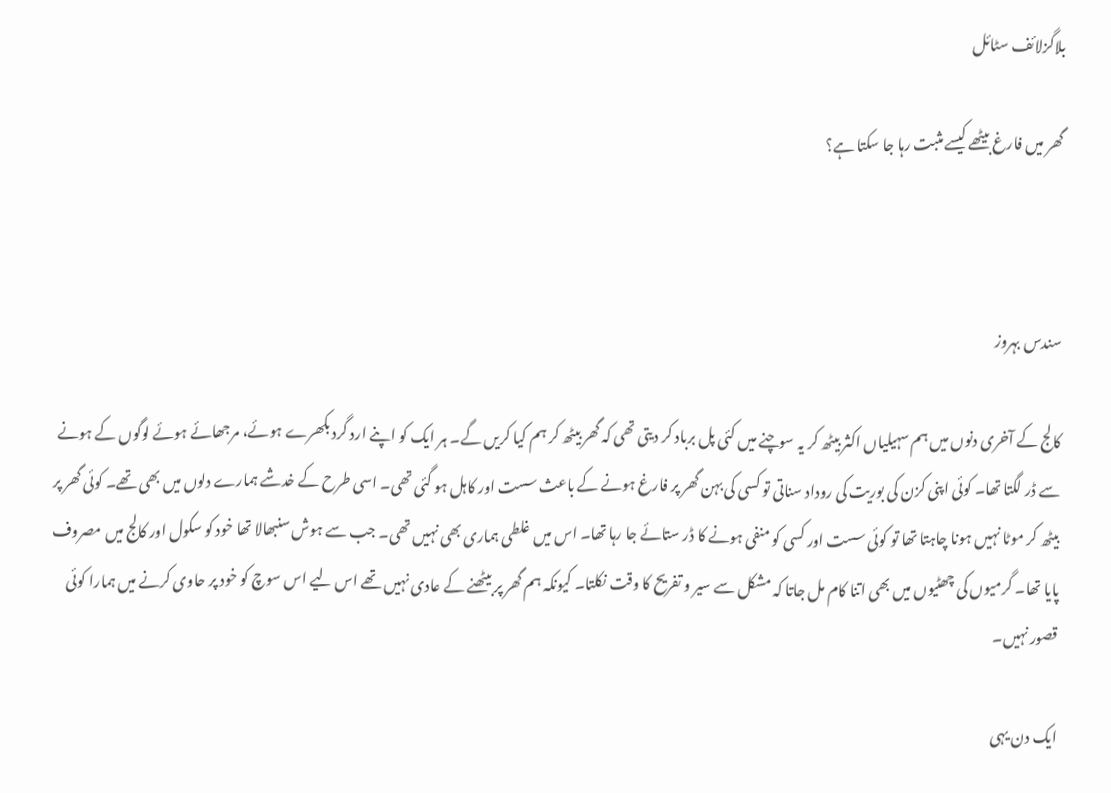بلاگزلائف سٹائل

گھر میں فارغ بیٹھے کیسے مثبت رہا جا سکتا ہے؟



سندس بہروز

کالج کے آخری دنوں میں ہم سہیلیاں اکثر بیٹھ کر یہ سوچنے میں کئی پل برباد کر دیتی تھی کہ گھر بیٹھ کر ہم کیا کریں گے۔ ہر ایک کو اپنے ارد گرد بکھرے ہوئے، مرجھائے ہوئے لوگوں کے ہونے سے ڈر لگتا تھا۔ کوئی اپنی کزن کی بوریت کی روداد سناتی تو کسی کی بہن گھر پر فارغ ہونے کے باعث سست اور کاہل ہو گئی تھی۔ اسی طرح کے خدشے ہمارے دلوں میں بھی تھے۔ کوئی گھر پر بیٹھ کر موٹا نہیں ہونا چاہتا تھا تو کوئی سست اور کسی کو منفی ہونے کا ڈر ستائے جا رہا تھا۔ اس میں غلطی ہماری بھی نہیں تھی۔ جب سے ہوش سنبھالا تھا خود کو سکول اور کالج میں مصروف پایا تھا۔ گرمیوں کی چھٹیوں میں بھی اتنا کام مل جاتا کہ مشکل سے سیر و تفریح کا وقت نکلتا۔ کیونکہ ہم گھر پر بیٹھنے کے عادی نہیں تھے اس لیے اس سوچ کو خود پر حاوی کرنے میں ہمارا کوئی قصور نہیں۔

ایک دن یہی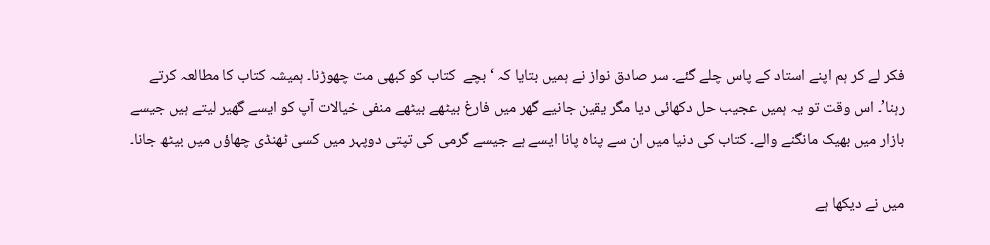فکر لے کر ہم اپنے استاد کے پاس چلے گئے۔ سر صادق نواز نے ہمیں بتایا کہ ‘بچے  کتاب کو کبھی مت چھوڑنا۔ ہمیشہ کتاب کا مطالعہ کرتے رہنا’۔ اس وقت تو یہ ہمیں عجیب حل دکھائی دیا مگر یقین جانیے گھر میں فارغ بیٹھے بیٹھے منفی خیالات آپ کو ایسے گھیر لیتے ہیں جیسے بازار میں بھیک مانگنے والے۔ کتاب کی دنیا میں ان سے پناہ پانا ایسے ہے جیسے گرمی کی تپتی دوپہر میں کسی ٹھنڈی چھاؤں میں بیٹھ جانا۔

میں نے دیکھا ہے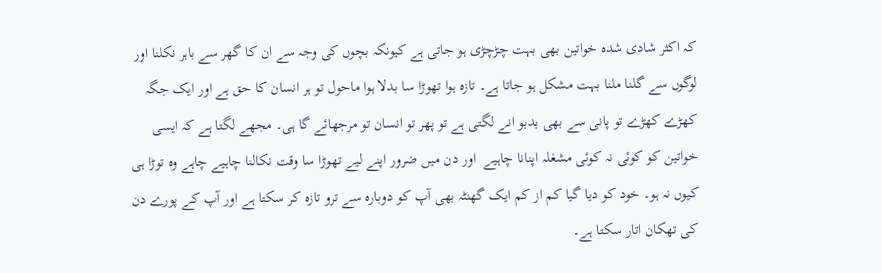کہ اکثر شادی شدہ خواتین بھی بہت چڑچڑی ہو جاتی ہے کیونکہ بچوں کی وجہ سے ان کا گھر سے باہر نکلنا اور لوگوں سے گلنا ملنا بہت مشکل ہو جاتا ہے۔ تازہ ہوا تھوڑا سا بدلا ہوا ماحول تو ہر انسان کا حق ہے اور ایک جگہ کھڑے کھڑے تو پانی سے بھی بدبو انے لگتی ہے تو پھر تو انسان تو مرجھائے گا ہی۔ مجھے لگتا ہے کہ ایسی خواتین کو کوئی نہ کوئی مشغلہ اپنانا چاہیے  اور دن میں ضرور اپنے لیے تھوڑا سا وقت نکالنا چاہیے چاہے وہ توڑا ہی کیوں نہ ہو۔ خود کو دیا گیا کم از کم ایک گھنٹہ بھی آپ کو دوبارہ سے ترو تازہ کر سکتا ہے اور آپ کے پورے دن کی تھکان اتار سکتا ہے۔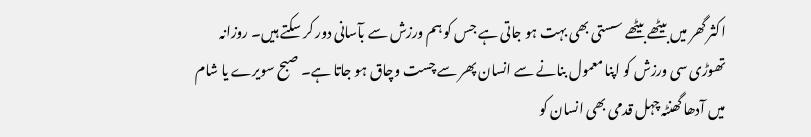اکثر گھر میں بیٹھے بیٹھے سستی بھی بہت ہو جاتی ہے جس کو ہم ورزش سے بآسانی دور کر سکتے ہیں۔ روزانہ تھوڑی سی ورزش کو اپنا معمول بنانے سے انسان پھر سے چست وچاق ہو جاتا ہے۔ صبح سویرے یا شام میں آدھا گھنٹہ چہل قدمی بھی انسان کو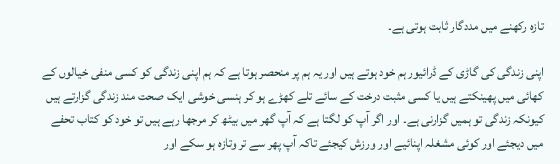تازہ رکھنے میں مددگار ثابت ہوتی ہے۔

اپنی زندگی کی گاڑی کے ڈرائیور ہم خود ہوتے ہیں اور یہ ہم پر منحصر ہوتا ہے کہ ہم اپنی زندگی کو کسی منفی خیالوں کے کھائی میں پھینکتے ہیں یا کسی مثبت درخت کے سائے تلے کھڑے ہو کر ہنسی خوشی ایک صحت مند زندگی گزارتے ہیں کیونکہ زندگی تو ہمیں گزارنی ہے۔ اور اگر آپ کو لگتا ہے کہ آپ گھر میں بیٹھ کر مرجھا رہے ہیں تو خود کو کتاب تحفے میں دیجئے اور کوئی مشغلہ اپنائیے اور ورزش کیجئے تاکہ آپ پھر سے تر وتازہ ہو سکے اور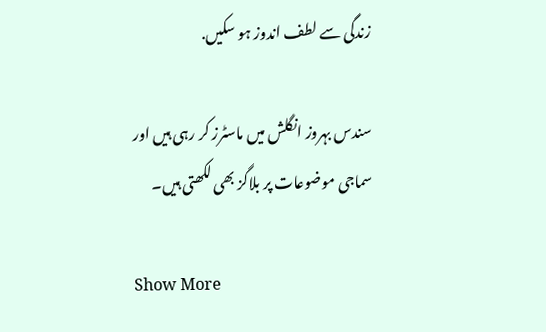زندگی سے لطف اندوز ہو سکیں.

سندس بہروز انگلش میں ماسٹرز کر رہی ہیں اور سماجی موضوعات پر بلاگز بھی لکھتی ہیں۔

Show More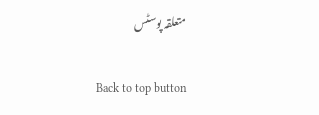متعلقہ پوسٹس

Back to top button